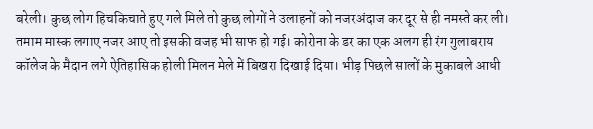बरेली। कुछ लोग हिचकिचाते हुए गले मिले तो कुछ लोगों ने उलाहनों को नजरअंदाज कर दूर से ही नमस्ते कर ली। तमाम मास्क लगाए नजर आए तो इसकी वजह भी साफ हो गई। कोरोना के डर का एक अलग ही रंग गुलाबराय कॉलेज के मैदान लगे ऐतिहासिक होली मिलन मेले में बिखरा दिखाई दिया। भीड़ पिछले सालों के मुकाबले आधी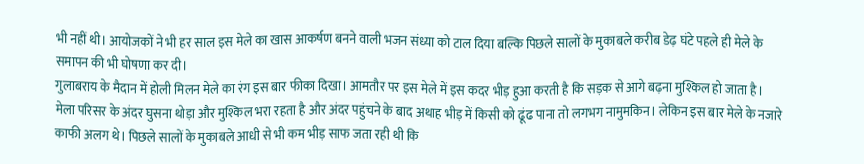भी नहीं थी। आयोजकों ने भी हर साल इस मेले का खास आकर्षण बनने वाली भजन संध्या को टाल दिया बल्कि पिछले सालों के मुकाबले करीब डेढ़ घंटे पहले ही मेले के समापन की भी घोषणा कर दी।
गुलाबराय के मैदान में होली मिलन मेले का रंग इस बार फीका दिखा। आमतौर पर इस मेले में इस कदर भीड़ हुआ करती है कि सड़क से आगे बढ़ना मुश्किल हो जाता है। मेला परिसर के अंदर घुसना थोड़ा और मुश्किल भरा रहता है और अंदर पहुंचने के बाद अथाह भीड़ में किसी को ढूंढ पाना तो लगभग नामुमकिन। लेकिन इस बार मेले के नजारे काफी अलग थे। पिछले सालों के मुकाबले आधी से भी कम भीड़ साफ जता रही थी कि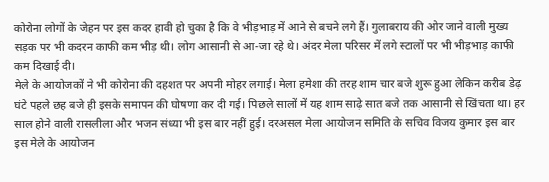कोरोना लोगों के जेहन पर इस कदर हावी हो चुका है कि वे भीड़भाड़ में आने से बचने लगे हैं। गुलाबराय की ओर जाने वाली मुख्य सड़क पर भी कदरन काफी कम भीड़ थी। लोग आसानी से आ-जा रहे थे। अंदर मेला परिसर में लगे स्टालों पर भी भीड़भाड़ काफी कम दिखाई दी।
मेले के आयोजकों ने भी कोरोना की दहशत पर अपनी मोहर लगाई। मेला हमेशा की तरह शाम चार बजे शुरू हुआ लेकिन करीब डेढ़ घंटे पहले छह बजे ही इसके समापन की घोषणा कर दी गई। पिछले सालों में यह शाम साढ़े सात बजे तक आसानी से खिंचता था। हर साल होने वाली रासलीला और भजन संध्या भी इस बार नहीं हुई। दरअसल मेला आयोजन समिति के सचिव विजय कुमार इस बार इस मेले के आयोजन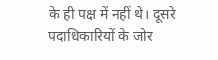के ही पक्ष में नहीं थे। दूसरे पदाधिकारियों के जोर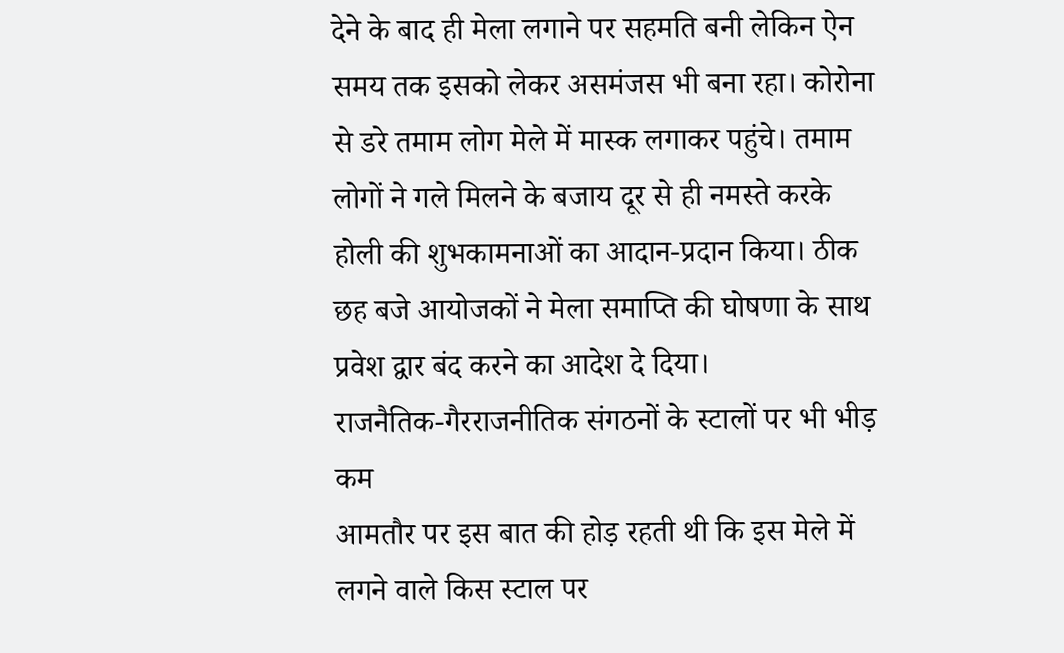देने के बाद ही मेला लगाने पर सहमति बनी लेकिन ऐन समय तक इसको लेकर असमंजस भी बना रहा। कोरोना से डरे तमाम लोग मेले में मास्क लगाकर पहुंचे। तमाम लोगों ने गले मिलने के बजाय दूर से ही नमस्ते करके होली की शुभकामनाओं का आदान-प्रदान किया। ठीक छह बजे आयोजकों ने मेला समाप्ति की घोषणा के साथ प्रवेश द्वार बंद करने का आदेश दे दिया।
राजनैतिक-गैरराजनीतिक संगठनों के स्टालों पर भी भीड़ कम
आमतौर पर इस बात की होड़ रहती थी कि इस मेले में लगने वाले किस स्टाल पर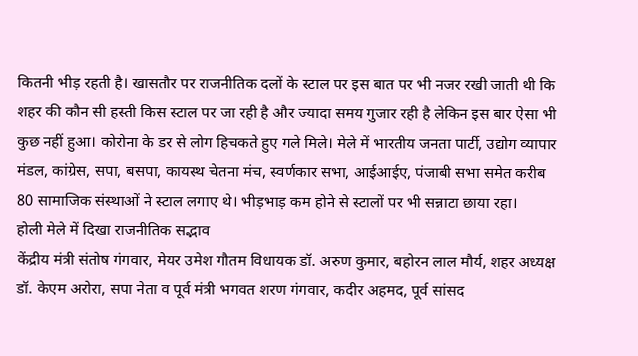कितनी भीड़ रहती है। खासतौर पर राजनीतिक दलों के स्टाल पर इस बात पर भी नजर रखी जाती थी कि शहर की कौन सी हस्ती किस स्टाल पर जा रही है और ज्यादा समय गुजार रही है लेकिन इस बार ऐसा भी कुछ नहीं हुआ। कोरोना के डर से लोग हिचकते हुए गले मिले। मेले में भारतीय जनता पार्टी, उद्योग व्यापार मंडल, कांग्रेस, सपा, बसपा, कायस्थ चेतना मंच, स्वर्णकार सभा, आईआईए, पंजाबी सभा समेत करीब 80 सामाजिक संस्थाओं ने स्टाल लगाए थे। भीड़भाड़ कम होने से स्टालों पर भी सन्नाटा छाया रहा।
होली मेले में दिखा राजनीतिक सद्भाव
केंद्रीय मंत्री संतोष गंगवार, मेयर उमेश गौतम विधायक डॉ. अरुण कुमार, बहोरन लाल मौर्य, शहर अध्यक्ष डॉ. केएम अरोरा, सपा नेता व पूर्व मंत्री भगवत शरण गंगवार, कदीर अहमद, पूर्व सांसद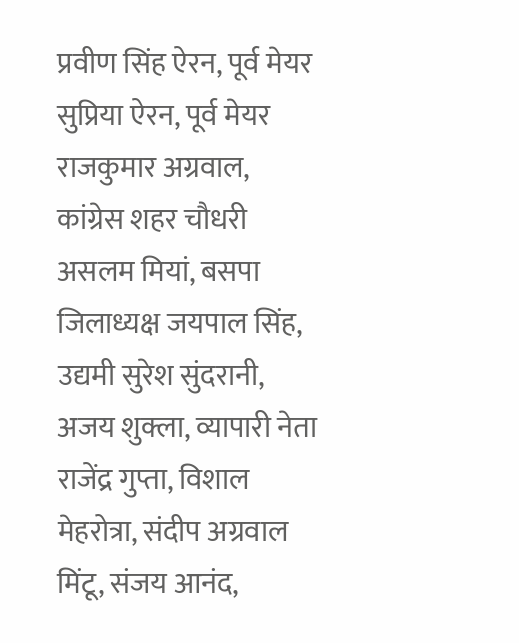प्रवीण सिंह ऐरन, पूर्व मेयर सुप्रिया ऐरन, पूर्व मेयर राजकुमार अग्रवाल, कांग्रेस शहर चौधरी असलम मियां, बसपा जिलाध्यक्ष जयपाल सिंह, उद्यमी सुरेश सुंदरानी, अजय शुक्ला, व्यापारी नेता राजेंद्र गुप्ता, विशाल मेहरोत्रा, संदीप अग्रवाल मिंटू, संजय आनंद,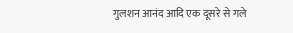गुलशन आनंद आदि एक दूसरे से गले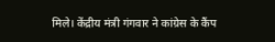मिले। केंद्रीय मंत्री गंगवार ने कांग्रेस के कैंप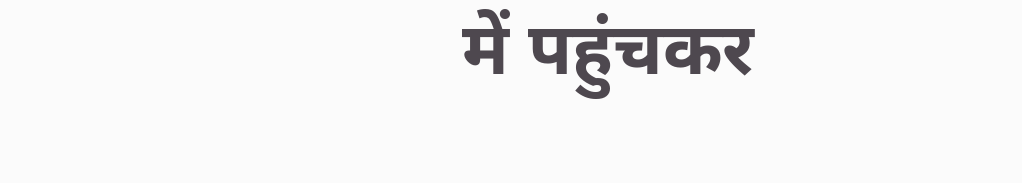में पहुंचकर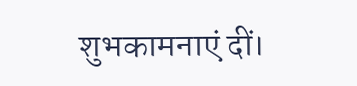शुभकामनाएं दीं।